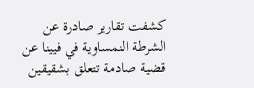كشفت تقارير صادرة عن الشرطة النمساوية في فيينا عن قضية صادمة تتعلق بشقيقين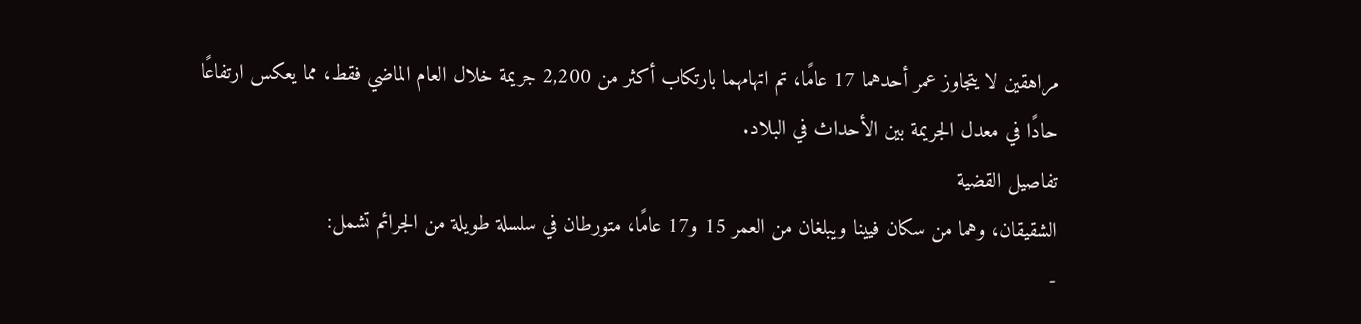مراهقين لا يتجاوز عمر أحدهما 17 عامًا، تم اتهامهما بارتكاب أكثر من 2,200 جريمة خلال العام الماضي فقط، مما يعكس ارتفاعًا حادًا في معدل الجريمة بين الأحداث في البلاد.
تفاصيل القضية
الشقيقان، وهما من سكان فيينا ويبلغان من العمر 15 و17 عامًا، متورطان في سلسلة طويلة من الجرائم تشمل:
-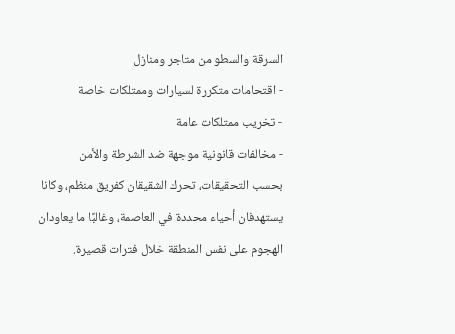السرقة والسطو من متاجر ومنازل
- اقتحامات متكررة لسيارات وممتلكات خاصة
- تخريب ممتلكات عامة
- مخالفات قانونية موجهة ضد الشرطة والأمن
بحسب التحقيقات، تحرك الشقيقان كفريق منظم، وكانا يستهدفان أحياء محددة في العاصمة، وغالبًا ما يعاودان الهجوم على نفس المنطقة خلال فترات قصيرة.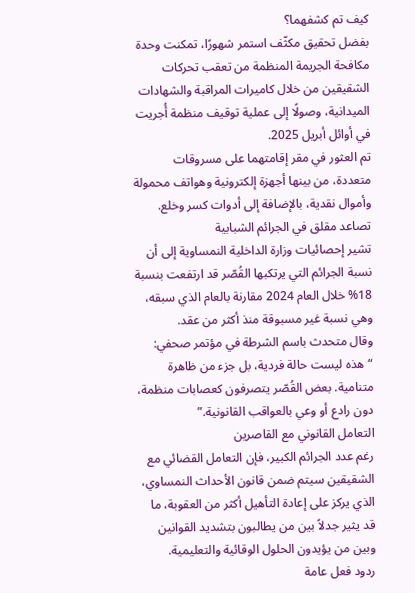كيف تم كشفهما؟
بفضل تحقيق مكثّف استمر شهورًا، تمكنت وحدة مكافحة الجريمة المنظمة من تعقب تحركات الشقيقين من خلال كاميرات المراقبة والشهادات الميدانية، وصولًا إلى عملية توقيف منظمة أُجريت في أوائل أبريل 2025.
تم العثور في مقر إقامتهما على مسروقات متعددة، من بينها أجهزة إلكترونية وهواتف محمولة وأموال نقدية، بالإضافة إلى أدوات كسر وخلع.
تصاعد مقلق في الجرائم الشبابية
تشير إحصائيات وزارة الداخلية النمساوية إلى أن نسبة الجرائم التي يرتكبها القُصّر قد ارتفعت بنسبة 18% خلال العام 2024 مقارنة بالعام الذي سبقه، وهي نسبة غير مسبوقة منذ أكثر من عقد.
وقال متحدث باسم الشرطة في مؤتمر صحفي:
“هذه ليست حالة فردية، بل جزء من ظاهرة متنامية. بعض القُصّر يتصرفون كعصابات منظمة، دون رادع أو وعي بالعواقب القانونية.”
التعامل القانوني مع القاصرين
رغم عدد الجرائم الكبير، فإن التعامل القضائي مع الشقيقين سيتم ضمن قانون الأحداث النمساوي، الذي يركز على إعادة التأهيل أكثر من العقوبة، ما قد يثير جدلاً بين من يطالبون بتشديد القوانين وبين من يؤيدون الحلول الوقائية والتعليمية.
ردود فعل عامة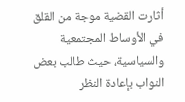أثارت القضية موجة من القلق في الأوساط المجتمعية والسياسية، حيث طالب بعض النواب بإعادة النظر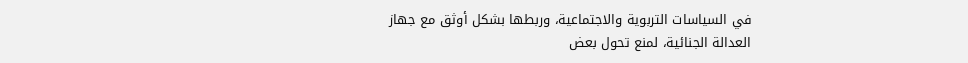في السياسات التربوية والاجتماعية، وربطها بشكل أوثق مع جهاز العدالة الجنائية، لمنع تحول بعض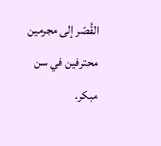القُصّر إلى مجرمين محترفين في سن مبكر.